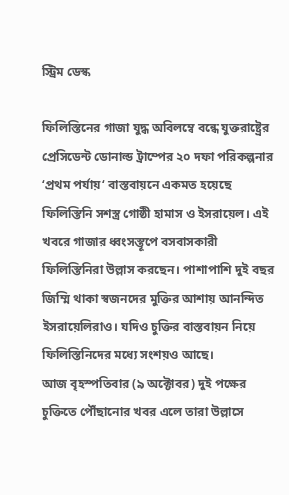স্ট্রিম ডেস্ক

ফিলিস্তিনের গাজা যুদ্ধ অবিলম্বে বন্ধে যুক্তরাষ্ট্রের প্রেসিডেন্ট ডোনাল্ড ট্রাম্পের ২০ দফা পরিকল্পনার ‘প্রথম পর্যায়‘ বাস্তবায়নে একমত হয়েছে ফিলিস্তিনি সশস্ত্র গোষ্ঠী হামাস ও ইসরায়েল। এই খবরে গাজার ধ্বংসস্তূপে বসবাসকারী ফিলিস্তিনিরা উল্লাস করছেন। পাশাপাশি দুই বছর জিম্মি থাকা স্বজনদের মুক্তির আশায় আনন্দিত ইসরায়েলিরাও। যদিও চুক্তির বাস্তবায়ন নিয়ে ফিলিস্তিনিদের মধ্যে সংশয়ও আছে।
আজ বৃহস্পতিবার (৯ অক্টোবর) দুই পক্ষের চুক্তিতে পৌঁছানোর খবর এলে তারা উল্লাসে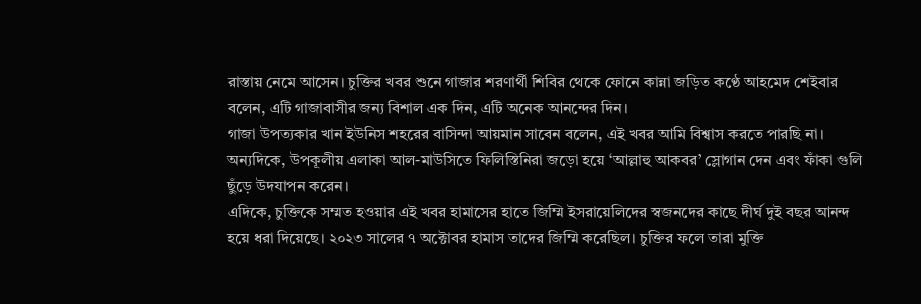রাস্তায় নেমে আসেন। চুক্তির খবর শুনে গাজার শরণার্থী শিবির থেকে ফোনে কান্না জড়িত কণ্ঠে আহমেদ শেইবার বলেন, এটি গাজাবাসীর জন্য বিশাল এক দিন, এটি অনেক আনন্দের দিন।
গাজা উপত্যকার খান ইউনিস শহরের বাসিন্দা আয়মান সাবেন বলেন, এই খবর আমি বিশ্বাস করতে পারছি না।
অন্যদিকে, উপকূলীয় এলাকা আল-মাউসিতে ফিলিস্তিনিরা জড়ো হয়ে ‘আল্লাহু আকবর’ স্লোগান দেন এবং ফাঁকা গুলি ছুঁড়ে উদযাপন করেন।
এদিকে, চুক্তিকে সম্মত হওয়ার এই খবর হামাসের হাতে জিম্মি ইসরায়েলিদের স্বজনদের কাছে দীর্ঘ দুই বছর আনন্দ হয়ে ধরা দিয়েছে। ২০২৩ সালের ৭ অক্টোবর হামাস তাদের জিম্মি করেছিল। চুক্তির ফলে তারা মুক্তি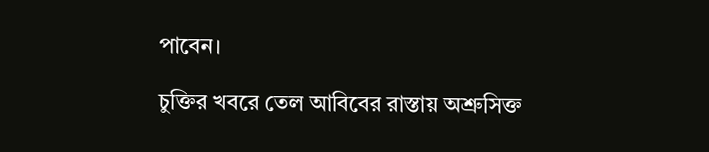পাবেন।

চুক্তির খবরে তেল আবিবের রাস্তায় অশ্রুসিক্ত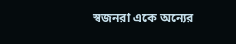স্বজনরা একে অন্যের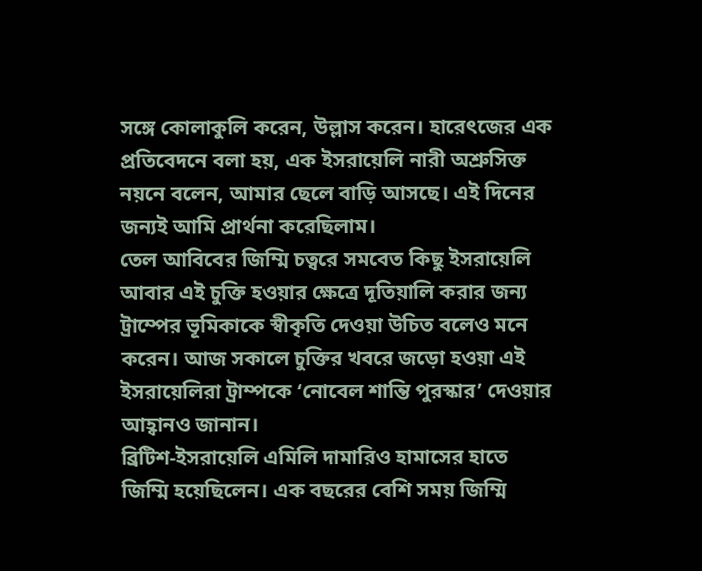সঙ্গে কোলাকুলি করেন, উল্লাস করেন। হারেৎজের এক প্রতিবেদনে বলা হয়, এক ইসরায়েলি নারী অশ্রুসিক্ত নয়নে বলেন, আমার ছেলে বাড়ি আসছে। এই দিনের জন্যই আমি প্রার্থনা করেছিলাম।
তেল আবিবের জিম্মি চত্বরে সমবেত কিছু ইসরায়েলি আবার এই চুক্তি হওয়ার ক্ষেত্রে দূতিয়ালি করার জন্য ট্রাম্পের ভূমিকাকে স্বীকৃতি দেওয়া উচিত বলেও মনে করেন। আজ সকালে চুক্তির খবরে জড়ো হওয়া এই ইসরায়েলিরা ট্রাম্পকে ‘নোবেল শান্তি পুরস্কার’ দেওয়ার আহ্বানও জানান।
ব্রিটিশ-ইসরায়েলি এমিলি দামারিও হামাসের হাতে জিম্মি হয়েছিলেন। এক বছরের বেশি সময় জিম্মি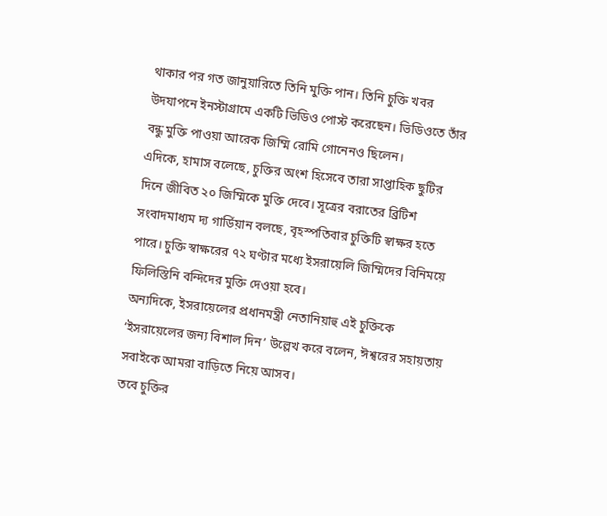থাকার পর গত জানুয়ারিতে তিনি মুক্তি পান। তিনি চুক্তি খবর উদযাপনে ইনস্টাগ্রামে একটি ভিডিও পোস্ট করেছেন। ভিডিওতে তাঁর বন্ধু মুক্তি পাওয়া আরেক জিম্মি রোমি গোনেনও ছিলেন।
এদিকে, হামাস বলেছে, চুক্তির অংশ হিসেবে তারা সাপ্তাহিক ছুটির দিনে জীবিত ২০ জিম্মিকে মুক্তি দেবে। সূত্রের বরাতের ব্রিটিশ সংবাদমাধ্যম দ্য গার্ডিয়ান বলছে, বৃহস্পতিবার চুক্তিটি স্বাক্ষর হতে পারে। চুক্তি স্বাক্ষরের ৭২ ঘণ্টার মধ্যে ইসরায়েলি জিম্মিদের বিনিময়ে ফিলিস্তিনি বন্দিদের মুক্তি দেওয়া হবে।
অন্যদিকে, ইসরায়েলের প্রধানমন্ত্রী নেতানিয়াহু এই চুক্তিকে ‘ইসরায়েলের জন্য বিশাল দিন’ উল্লেখ করে বলেন, ঈশ্বরের সহায়তায় সবাইকে আমরা বাড়িতে নিয়ে আসব।
তবে চুক্তির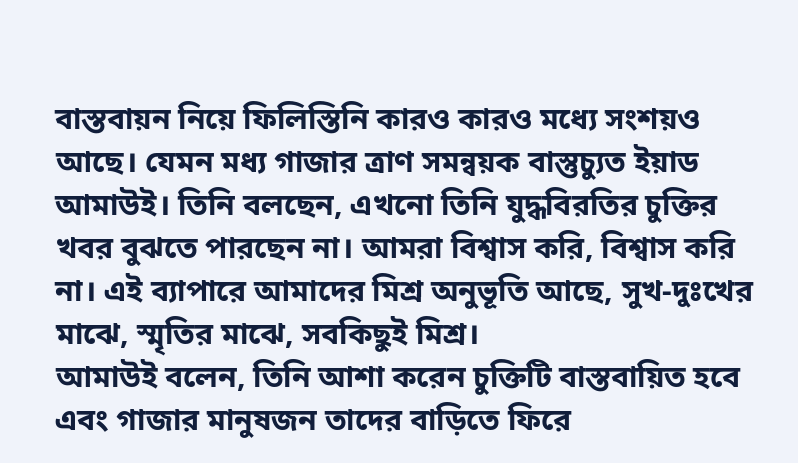বাস্তবায়ন নিয়ে ফিলিস্তিনি কারও কারও মধ্যে সংশয়ও আছে। যেমন মধ্য গাজার ত্রাণ সমন্বয়ক বাস্তুচ্যুত ইয়াড আমাউই। তিনি বলছেন, এখনো তিনি যুদ্ধবিরতির চুক্তির খবর বুঝতে পারছেন না। আমরা বিশ্বাস করি, বিশ্বাস করি না। এই ব্যাপারে আমাদের মিশ্র অনুভূতি আছে, সুখ-দুঃখের মাঝে, স্মৃতির মাঝে, সবকিছুই মিশ্র।
আমাউই বলেন, তিনি আশা করেন চুক্তিটি বাস্তবায়িত হবে এবং গাজার মানুষজন তাদের বাড়িতে ফিরে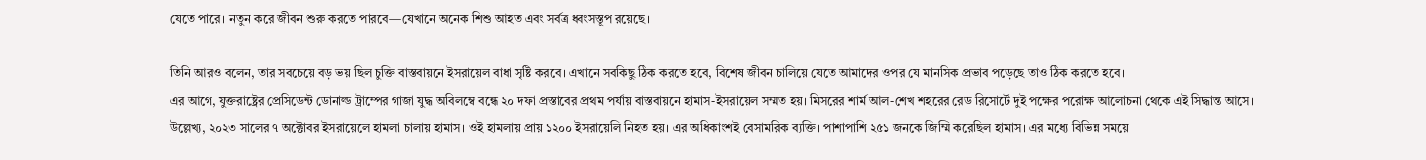যেতে পারে। নতুন করে জীবন শুরু করতে পারবে—যেখানে অনেক শিশু আহত এবং সর্বত্র ধ্বংসস্তূপ রয়েছে।

তিনি আরও বলেন, তার সবচেয়ে বড় ভয় ছিল চুক্তি বাস্তবায়নে ইসরায়েল বাধা সৃষ্টি করবে। এখানে সবকিছু ঠিক করতে হবে, বিশেষ জীবন চালিয়ে যেতে আমাদের ওপর যে মানসিক প্রভাব পড়েছে তাও ঠিক করতে হবে।
এর আগে, যুক্তরাষ্ট্রের প্রেসিডেন্ট ডোনাল্ড ট্রাম্পের গাজা যুদ্ধ অবিলম্বে বন্ধে ২০ দফা প্রস্তাবের প্রথম পর্যায় বাস্তবায়নে হামাস-ইসরায়েল সম্মত হয়। মিসরের শার্ম আল-শেখ শহরের রেড রিসোর্টে দুই পক্ষের পরোক্ষ আলোচনা থেকে এই সিদ্ধান্ত আসে।
উল্লেখ্য, ২০২৩ সালের ৭ অক্টোবর ইসরায়েলে হামলা চালায় হামাস। ওই হামলায় প্রায় ১২০০ ইসরায়েলি নিহত হয়। এর অধিকাংশই বেসামরিক ব্যক্তি। পাশাপাশি ২৫১ জনকে জিম্মি করেছিল হামাস। এর মধ্যে বিভিন্ন সময়ে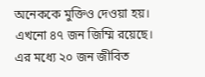অনেককে মুক্তিও দেওয়া হয়। এখনো ৪৭ জন জিম্মি রয়েছে। এর মধ্যে ২০ জন জীবিত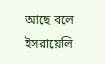আছে বলে ইসরায়েলি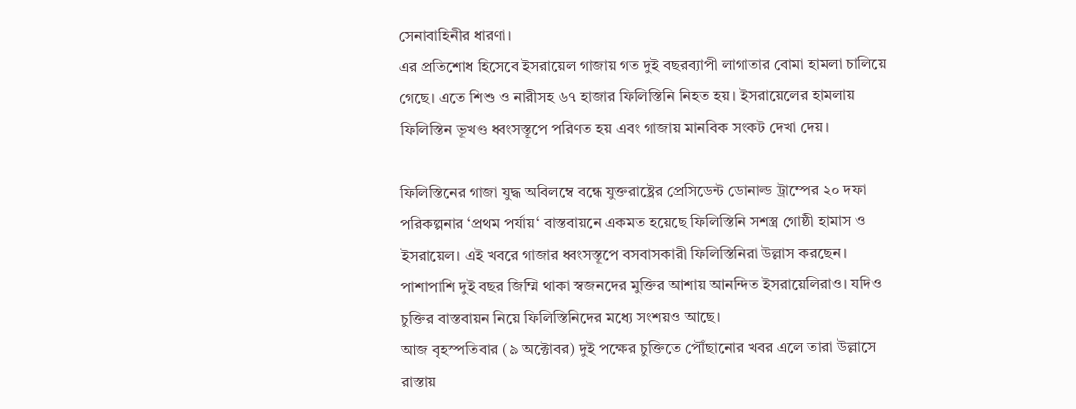সেনাবাহিনীর ধারণা।
এর প্রতিশোধ হিসেবে ইসরায়েল গাজায় গত দুই বছরব্যাপী লাগাতার বোমা হামলা চালিয়ে গেছে। এতে শিশু ও নারীসহ ৬৭ হাজার ফিলিস্তিনি নিহত হয়। ইসরায়েলের হামলায় ফিলিস্তিন ভূখণ্ড ধ্বংসস্তূপে পরিণত হয় এবং গাজায় মানবিক সংকট দেখা দেয়।

ফিলিস্তিনের গাজা যুদ্ধ অবিলম্বে বন্ধে যুক্তরাষ্ট্রের প্রেসিডেন্ট ডোনাল্ড ট্রাম্পের ২০ দফা পরিকল্পনার ‘প্রথম পর্যায়‘ বাস্তবায়নে একমত হয়েছে ফিলিস্তিনি সশস্ত্র গোষ্ঠী হামাস ও ইসরায়েল। এই খবরে গাজার ধ্বংসস্তূপে বসবাসকারী ফিলিস্তিনিরা উল্লাস করছেন। পাশাপাশি দুই বছর জিম্মি থাকা স্বজনদের মুক্তির আশায় আনন্দিত ইসরায়েলিরাও। যদিও চুক্তির বাস্তবায়ন নিয়ে ফিলিস্তিনিদের মধ্যে সংশয়ও আছে।
আজ বৃহস্পতিবার (৯ অক্টোবর) দুই পক্ষের চুক্তিতে পৌঁছানোর খবর এলে তারা উল্লাসে রাস্তায়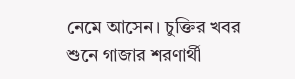নেমে আসেন। চুক্তির খবর শুনে গাজার শরণার্থী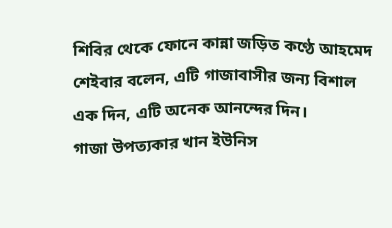শিবির থেকে ফোনে কান্না জড়িত কণ্ঠে আহমেদ শেইবার বলেন, এটি গাজাবাসীর জন্য বিশাল এক দিন, এটি অনেক আনন্দের দিন।
গাজা উপত্যকার খান ইউনিস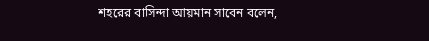শহরের বাসিন্দা আয়মান সাবেন বলেন,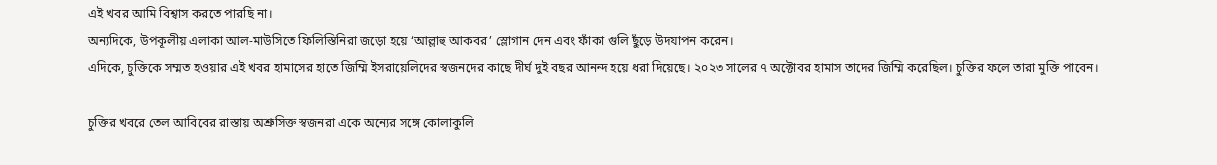এই খবর আমি বিশ্বাস করতে পারছি না।
অন্যদিকে, উপকূলীয় এলাকা আল-মাউসিতে ফিলিস্তিনিরা জড়ো হয়ে ‘আল্লাহু আকবর’ স্লোগান দেন এবং ফাঁকা গুলি ছুঁড়ে উদযাপন করেন।
এদিকে, চুক্তিকে সম্মত হওয়ার এই খবর হামাসের হাতে জিম্মি ইসরায়েলিদের স্বজনদের কাছে দীর্ঘ দুই বছর আনন্দ হয়ে ধরা দিয়েছে। ২০২৩ সালের ৭ অক্টোবর হামাস তাদের জিম্মি করেছিল। চুক্তির ফলে তারা মুক্তি পাবেন।

চুক্তির খবরে তেল আবিবের রাস্তায় অশ্রুসিক্ত স্বজনরা একে অন্যের সঙ্গে কোলাকুলি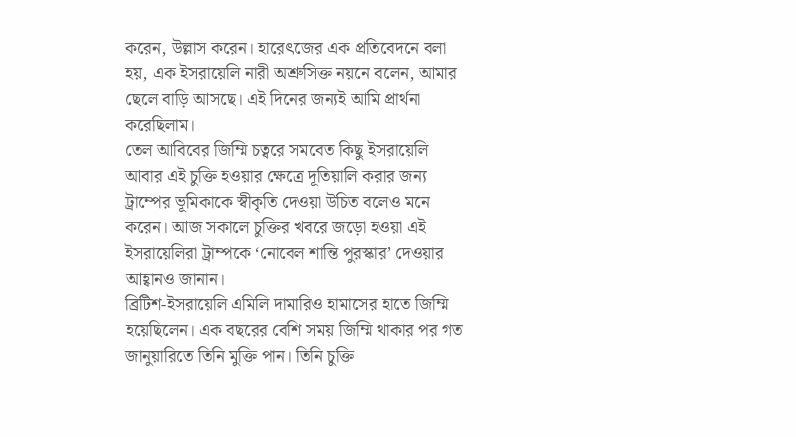করেন, উল্লাস করেন। হারেৎজের এক প্রতিবেদনে বলা হয়, এক ইসরায়েলি নারী অশ্রুসিক্ত নয়নে বলেন, আমার ছেলে বাড়ি আসছে। এই দিনের জন্যই আমি প্রার্থনা করেছিলাম।
তেল আবিবের জিম্মি চত্বরে সমবেত কিছু ইসরায়েলি আবার এই চুক্তি হওয়ার ক্ষেত্রে দূতিয়ালি করার জন্য ট্রাম্পের ভূমিকাকে স্বীকৃতি দেওয়া উচিত বলেও মনে করেন। আজ সকালে চুক্তির খবরে জড়ো হওয়া এই ইসরায়েলিরা ট্রাম্পকে ‘নোবেল শান্তি পুরস্কার’ দেওয়ার আহ্বানও জানান।
ব্রিটিশ-ইসরায়েলি এমিলি দামারিও হামাসের হাতে জিম্মি হয়েছিলেন। এক বছরের বেশি সময় জিম্মি থাকার পর গত জানুয়ারিতে তিনি মুক্তি পান। তিনি চুক্তি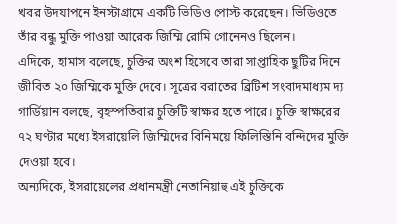খবর উদযাপনে ইনস্টাগ্রামে একটি ভিডিও পোস্ট করেছেন। ভিডিওতে তাঁর বন্ধু মুক্তি পাওয়া আরেক জিম্মি রোমি গোনেনও ছিলেন।
এদিকে, হামাস বলেছে, চুক্তির অংশ হিসেবে তারা সাপ্তাহিক ছুটির দিনে জীবিত ২০ জিম্মিকে মুক্তি দেবে। সূত্রের বরাতের ব্রিটিশ সংবাদমাধ্যম দ্য গার্ডিয়ান বলছে, বৃহস্পতিবার চুক্তিটি স্বাক্ষর হতে পারে। চুক্তি স্বাক্ষরের ৭২ ঘণ্টার মধ্যে ইসরায়েলি জিম্মিদের বিনিময়ে ফিলিস্তিনি বন্দিদের মুক্তি দেওয়া হবে।
অন্যদিকে, ইসরায়েলের প্রধানমন্ত্রী নেতানিয়াহু এই চুক্তিকে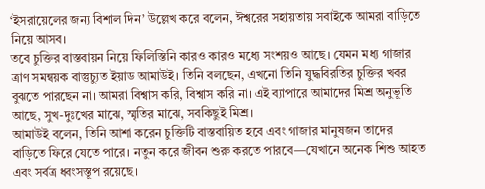‘ইসরায়েলের জন্য বিশাল দিন’ উল্লেখ করে বলেন, ঈশ্বরের সহায়তায় সবাইকে আমরা বাড়িতে নিয়ে আসব।
তবে চুক্তির বাস্তবায়ন নিয়ে ফিলিস্তিনি কারও কারও মধ্যে সংশয়ও আছে। যেমন মধ্য গাজার ত্রাণ সমন্বয়ক বাস্তুচ্যুত ইয়াড আমাউই। তিনি বলছেন, এখনো তিনি যুদ্ধবিরতির চুক্তির খবর বুঝতে পারছেন না। আমরা বিশ্বাস করি, বিশ্বাস করি না। এই ব্যাপারে আমাদের মিশ্র অনুভূতি আছে, সুখ-দুঃখের মাঝে, স্মৃতির মাঝে, সবকিছুই মিশ্র।
আমাউই বলেন, তিনি আশা করেন চুক্তিটি বাস্তবায়িত হবে এবং গাজার মানুষজন তাদের বাড়িতে ফিরে যেতে পারে। নতুন করে জীবন শুরু করতে পারবে—যেখানে অনেক শিশু আহত এবং সর্বত্র ধ্বংসস্তূপ রয়েছে।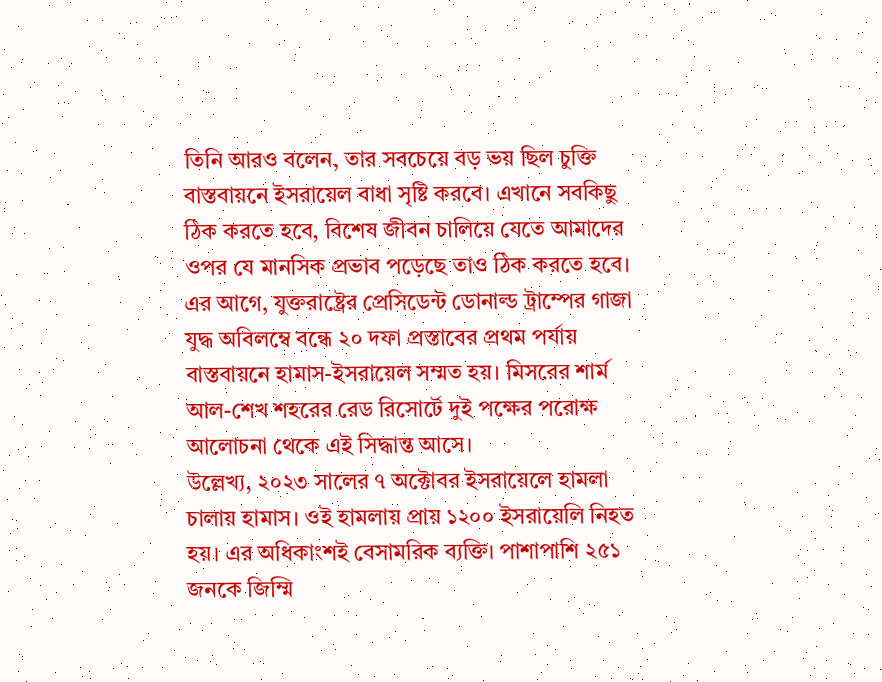তিনি আরও বলেন, তার সবচেয়ে বড় ভয় ছিল চুক্তি বাস্তবায়নে ইসরায়েল বাধা সৃষ্টি করবে। এখানে সবকিছু ঠিক করতে হবে, বিশেষ জীবন চালিয়ে যেতে আমাদের ওপর যে মানসিক প্রভাব পড়েছে তাও ঠিক করতে হবে।
এর আগে, যুক্তরাষ্ট্রের প্রেসিডেন্ট ডোনাল্ড ট্রাম্পের গাজা যুদ্ধ অবিলম্বে বন্ধে ২০ দফা প্রস্তাবের প্রথম পর্যায় বাস্তবায়নে হামাস-ইসরায়েল সম্মত হয়। মিসরের শার্ম আল-শেখ শহরের রেড রিসোর্টে দুই পক্ষের পরোক্ষ আলোচনা থেকে এই সিদ্ধান্ত আসে।
উল্লেখ্য, ২০২৩ সালের ৭ অক্টোবর ইসরায়েলে হামলা চালায় হামাস। ওই হামলায় প্রায় ১২০০ ইসরায়েলি নিহত হয়। এর অধিকাংশই বেসামরিক ব্যক্তি। পাশাপাশি ২৫১ জনকে জিম্মি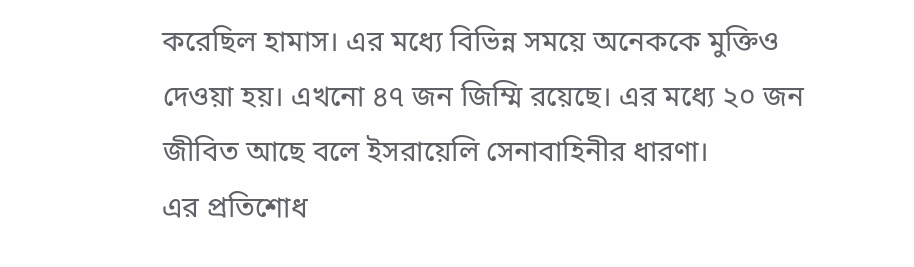করেছিল হামাস। এর মধ্যে বিভিন্ন সময়ে অনেককে মুক্তিও দেওয়া হয়। এখনো ৪৭ জন জিম্মি রয়েছে। এর মধ্যে ২০ জন জীবিত আছে বলে ইসরায়েলি সেনাবাহিনীর ধারণা।
এর প্রতিশোধ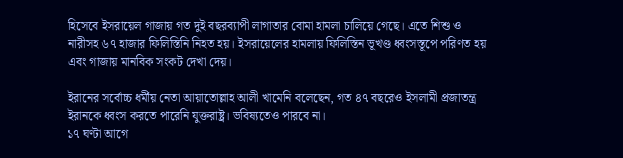হিসেবে ইসরায়েল গাজায় গত দুই বছরব্যাপী লাগাতার বোমা হামলা চালিয়ে গেছে। এতে শিশু ও নারীসহ ৬৭ হাজার ফিলিস্তিনি নিহত হয়। ইসরায়েলের হামলায় ফিলিস্তিন ভূখণ্ড ধ্বংসস্তূপে পরিণত হয় এবং গাজায় মানবিক সংকট দেখা দেয়।

ইরানের সর্বোচ্চ ধর্মীয় নেতা আয়াতোল্লাহ আলী খামেনি বলেছেন, গত ৪৭ বছরেও ইসলামী প্রজাতন্ত্র ইরানকে ধ্বংস করতে পারেনি যুক্তরাষ্ট্র। ভবিষ্যতেও পারবে না।
১৭ ঘণ্টা আগে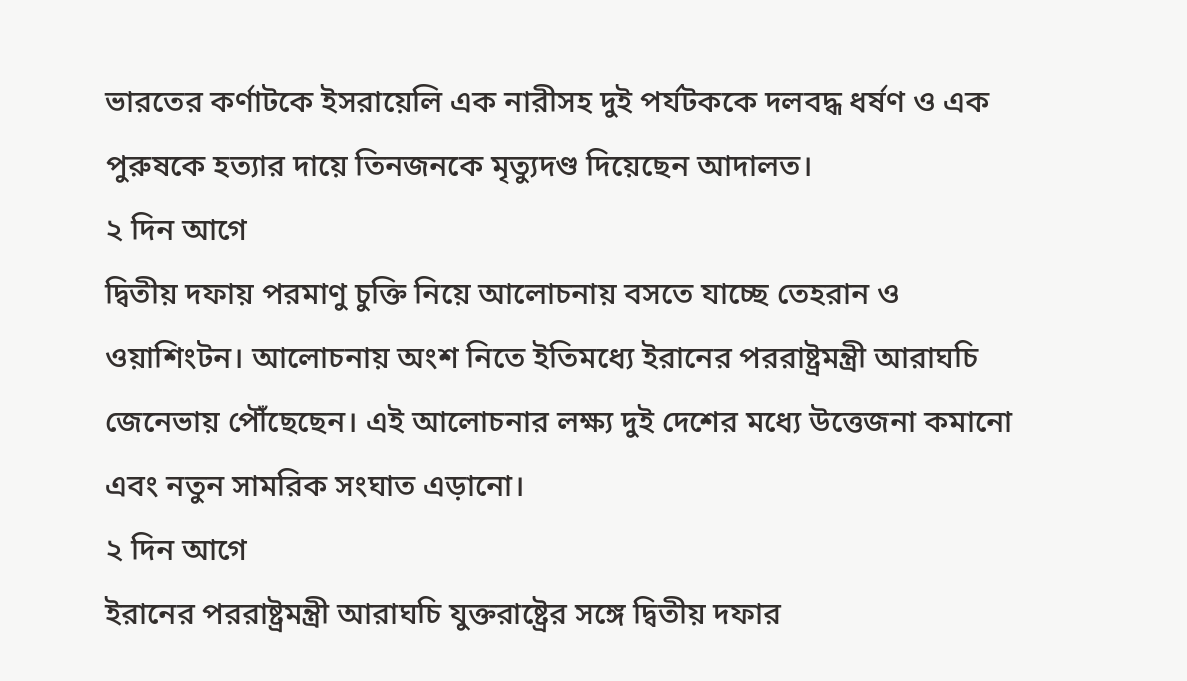ভারতের কর্ণাটকে ইসরায়েলি এক নারীসহ দুই পর্যটককে দলবদ্ধ ধর্ষণ ও এক পুরুষকে হত্যার দায়ে তিনজনকে মৃত্যুদণ্ড দিয়েছেন আদালত।
২ দিন আগে
দ্বিতীয় দফায় পরমাণু চুক্তি নিয়ে আলোচনায় বসতে যাচ্ছে তেহরান ও ওয়াশিংটন। আলোচনায় অংশ নিতে ইতিমধ্যে ইরানের পররাষ্ট্রমন্ত্রী আরাঘচি জেনেভায় পৌঁছেছেন। এই আলোচনার লক্ষ্য দুই দেশের মধ্যে উত্তেজনা কমানো এবং নতুন সামরিক সংঘাত এড়ানো।
২ দিন আগে
ইরানের পররাষ্ট্রমন্ত্রী আরাঘচি যুক্তরাষ্ট্রের সঙ্গে দ্বিতীয় দফার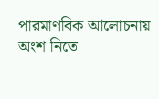পারমাণবিক আলোচনায় অংশ নিতে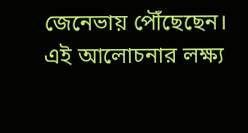জেনেভায় পৌঁছেছেন। এই আলোচনার লক্ষ্য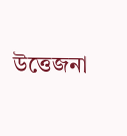উত্তেজনা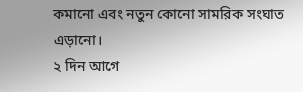কমানো এবং নতুন কোনো সামরিক সংঘাত এড়ানো।
২ দিন আগে